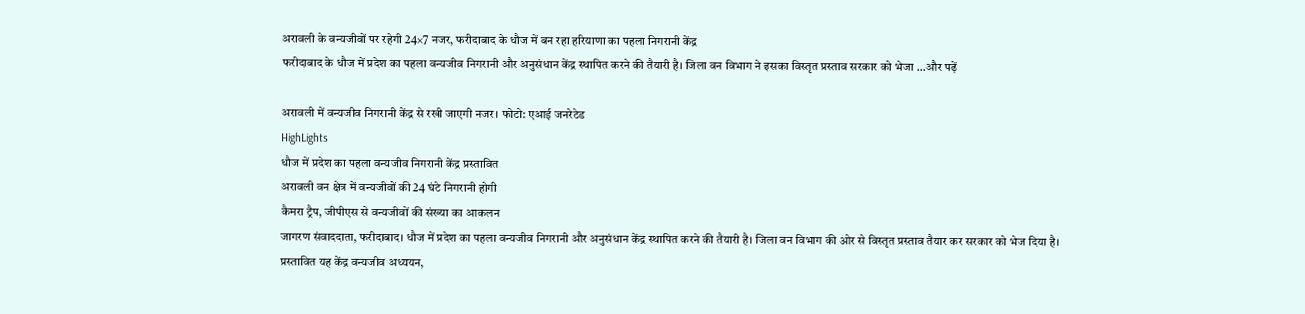अरावली के वन्यजीवों पर रहेगी 24×7 नजर, फरीदाबाद के धौज में बन रहा हरियाणा का पहला निगरानी केंद्र
फरीदाबाद के धौज में प्रदेश का पहला वन्यजीव निगरानी और अनुसंधान केंद्र स्थापित करने की तैयारी है। जिला वन विभाग ने इसका विस्तृत प्रस्ताव सरकार को भेजा ...और पढ़ें

अरावली में वन्यजीव निगरानी केंद्र से रखी जाएगी नजर। फोटो: एआई जनरेटेड
HighLights
धौज में प्रदेश का पहला वन्यजीव निगरानी केंद्र प्रस्तावित
अरावली वन क्षेत्र में वन्यजीवों की 24 घंटे निगरानी होगी
कैमरा ट्रैप, जीपीएस से वन्यजीवों की संख्या का आकलन
जागरण संवाददाता, फरीदाबाद। धौज में प्रदेश का पहला वन्यजीव निगरानी और अनुसंधान केंद्र स्थापित करने की तैयारी है। जिला वन विभाग की ओर से विस्तृत प्रस्ताव तैयार कर सरकार को भेज दिया है।
प्रस्तावित यह केंद्र वन्यजीव अध्ययन,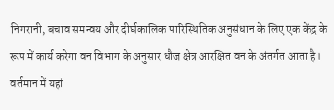निगरानी, बचाव समन्वय और दीर्घकालिक पारिस्थितिक अनुसंधान के लिए एक केंद्र के रूप में कार्य करेगा वन विभाग के अनुसार धौज क्षेत्र आरक्षित वन के अंतर्गत आता है।
वर्तमान में यहां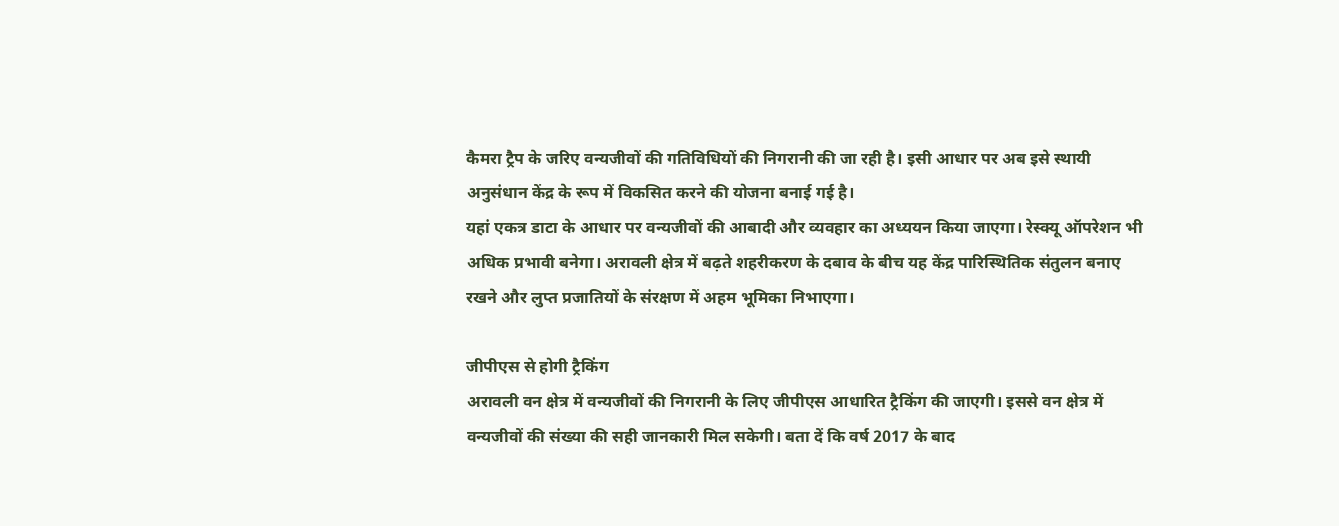कैमरा ट्रैप के जरिए वन्यजीवों की गतिविधियों की निगरानी की जा रही है। इसी आधार पर अब इसे स्थायी अनुसंधान केंद्र के रूप में विकसित करने की योजना बनाई गई है।
यहां एकत्र डाटा के आधार पर वन्यजीवों की आबादी और व्यवहार का अध्ययन किया जाएगा। रेस्क्यू ऑपरेशन भी अधिक प्रभावी बनेगा। अरावली क्षेत्र में बढ़ते शहरीकरण के दबाव के बीच यह केंद्र पारिस्थितिक संतुलन बनाए रखने और लुप्त प्रजातियों के संरक्षण में अहम भूमिका निभाएगा।

जीपीएस से होगी ट्रैकिंग
अरावली वन क्षेत्र में वन्यजीवों की निगरानी के लिए जीपीएस आधारित ट्रैकिंग की जाएगी। इससे वन क्षेत्र में वन्यजीवों की संख्या की सही जानकारी मिल सकेगी। बता दें कि वर्ष 2017 के बाद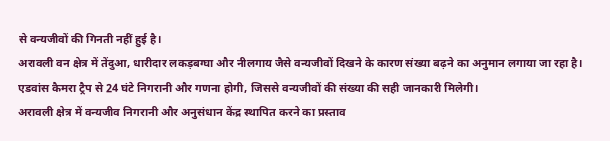से वन्यजीवों की गिनती नहीं हुई है।
अरावली वन क्षेत्र में तेंदुआ, धारीदार लकड़बग्घा और नीलगाय जैसे वन्यजीवों दिखने के कारण संख्या बढ़ने का अनुमान लगाया जा रहा है। एडवांस कैमरा ट्रैप से 24 घंटे निगरानी और गणना होगी, जिससे वन्यजीवों की संख्या की सही जानकारी मिलेगी।
अरावली क्षेत्र में वन्यजीव निगरानी और अनुसंधान केंद्र स्थापित करने का प्रस्ताव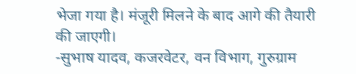भेजा गया है। मंजूरी मिलने के बाद आगे की तैयारी की जाएगी।
-सुभाष यादव, कजरवेटर, वन विभाग, गुरुग्राम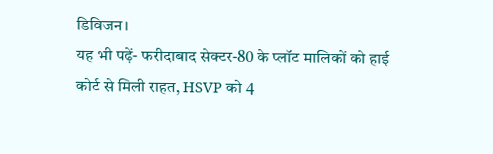डिविजन।
यह भी पढ़ें- फरीदाबाद सेक्टर-80 के प्लॉट मालिकों को हाई कोर्ट से मिली राहत, HSVP को 4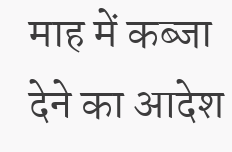माह में कब्जा देने का आदेश